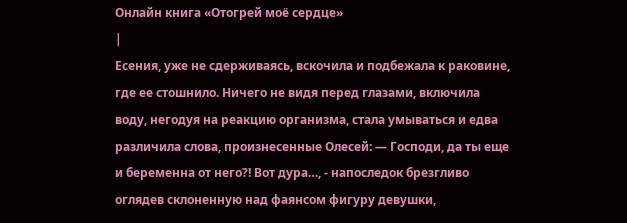Онлайн книга «Отогрей моё сердце»
|
Есения, уже не сдерживаясь, вскочила и подбежала к раковине, где ее стошнило. Ничего не видя перед глазами, включила воду, негодуя на реакцию организма, стала умываться и едва различила слова, произнесенные Олесей: — Господи, да ты еще и беременна от него?! Вот дура…, - напоследок брезгливо оглядев склоненную над фаянсом фигуру девушки,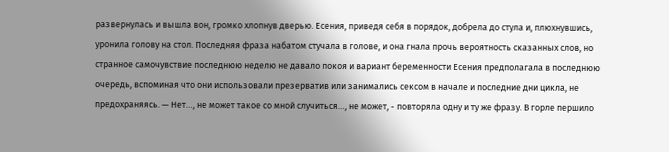развернулась и вышла вон, громко хлопнув дверью. Есения, приведя себя в порядок, добрела до стула и, плюхнувшись, уронила голову на стол. Последняя фраза набатом стучала в голове, и она гнала прочь вероятность сказанных слов, но странное самочувствие последнюю неделю не давало покоя и вариант беременности Есения предполагала в последнюю очередь, вспоминая что они использовали презерватив или занимались сексом в начале и последние дни цикла, не предохраняясь. — Нет…, не может такое со мной случиться…, не может, - повторяла одну и ту же фразу. В горле першило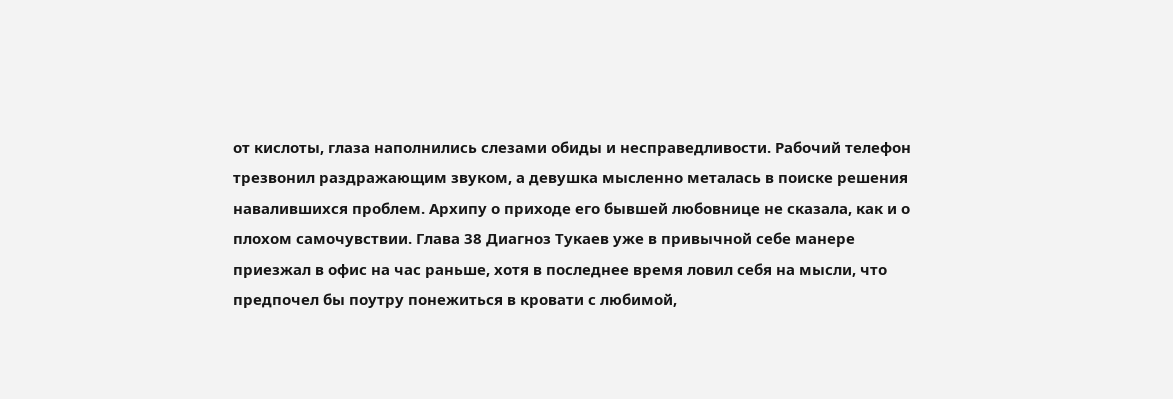от кислоты, глаза наполнились слезами обиды и несправедливости. Рабочий телефон трезвонил раздражающим звуком, а девушка мысленно металась в поиске решения навалившихся проблем. Архипу о приходе его бывшей любовнице не сказала, как и о плохом самочувствии. Глава 38 Диагноз Тукаев уже в привычной себе манере приезжал в офис на час раньше, хотя в последнее время ловил себя на мысли, что предпочел бы поутру понежиться в кровати с любимой,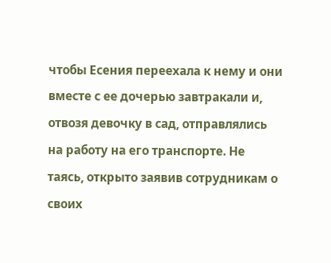чтобы Есения переехала к нему и они вместе с ее дочерью завтракали и, отвозя девочку в сад, отправлялись на работу на его транспорте. Не таясь, открыто заявив сотрудникам о своих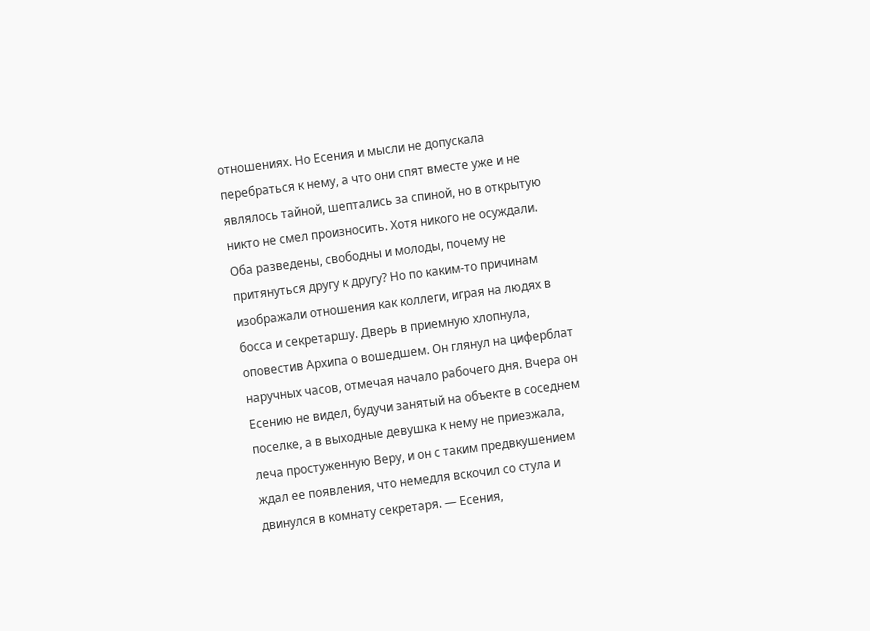отношениях. Но Есения и мысли не допускала перебраться к нему, а что они спят вместе уже и не являлось тайной, шептались за спиной, но в открытую никто не смел произносить. Хотя никого не осуждали. Оба разведены, свободны и молоды, почему не притянуться другу к другу? Но по каким-то причинам изображали отношения как коллеги, играя на людях в босса и секретаршу. Дверь в приемную хлопнула, оповестив Архипа о вошедшем. Он глянул на циферблат наручных часов, отмечая начало рабочего дня. Вчера он Есению не видел, будучи занятый на объекте в соседнем поселке, а в выходные девушка к нему не приезжала, леча простуженную Веру, и он с таким предвкушением ждал ее появления, что немедля вскочил со стула и двинулся в комнату секретаря. — Есения,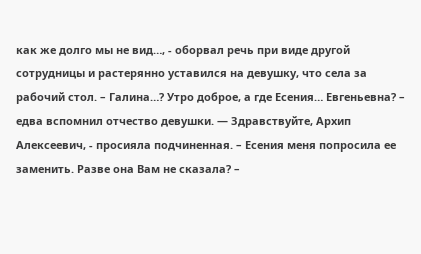как же долго мы не вид…, - оборвал речь при виде другой сотрудницы и растерянно уставился на девушку, что села за рабочий стол. – Галина…? Утро доброе, а где Есения… Евгеньевна? – едва вспомнил отчество девушки. — Здравствуйте, Архип Алексеевич, - просияла подчиненная. – Есения меня попросила ее заменить. Разве она Вам не сказала? –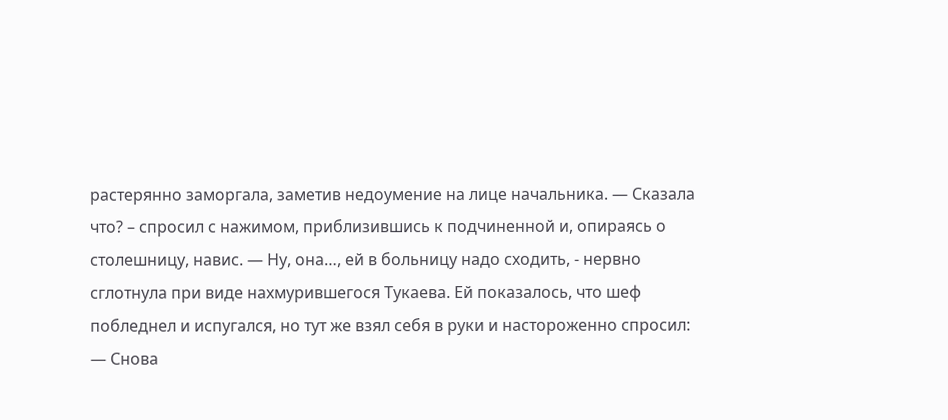растерянно заморгала, заметив недоумение на лице начальника. — Сказала что? – спросил с нажимом, приблизившись к подчиненной и, опираясь о столешницу, навис. — Ну, она…, ей в больницу надо сходить, - нервно сглотнула при виде нахмурившегося Тукаева. Ей показалось, что шеф побледнел и испугался, но тут же взял себя в руки и настороженно спросил: — Снова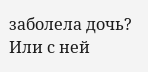заболела дочь? Или с ней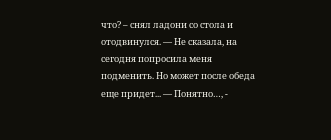что? – снял ладони со стола и отодвинулся. — Не сказала, на сегодня попросила меня подменить. Но может после обеда еще придет... — Понятно…, -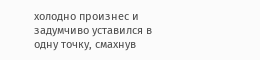холодно произнес и задумчиво уставился в одну точку, смахнув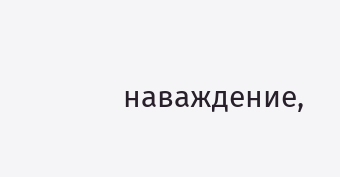наваждение,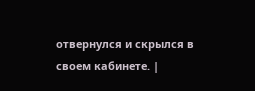отвернулся и скрылся в своем кабинете. |